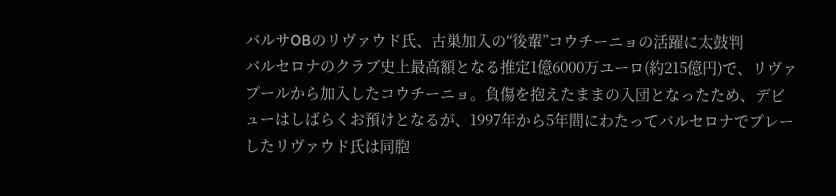バルサOBのリヴァウド氏、古巣加入の“後輩”コウチーニョの活躍に太鼓判
バルセロナのクラブ史上最高額となる推定1億6000万ユーロ(約215億円)で、リヴァプールから加入したコウチーニョ。負傷を抱えたままの入団となったため、デビューはしばらくお預けとなるが、1997年から5年間にわたってバルセロナでプレーしたリヴァウド氏は同胞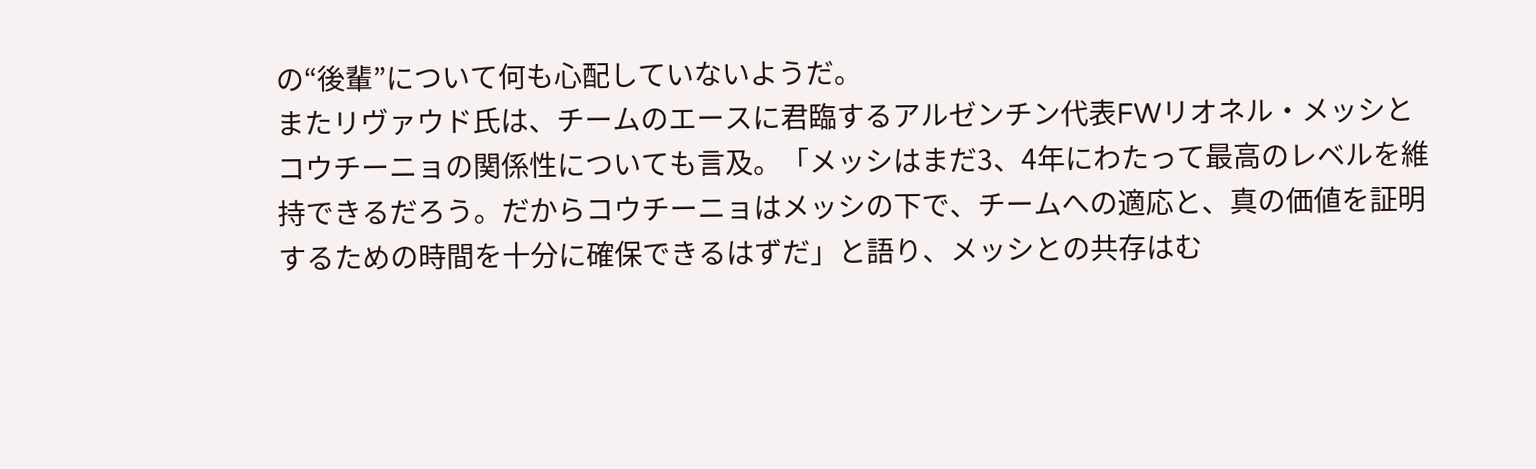の“後輩”について何も心配していないようだ。
またリヴァウド氏は、チームのエースに君臨するアルゼンチン代表FWリオネル・メッシとコウチーニョの関係性についても言及。「メッシはまだ3、4年にわたって最高のレベルを維持できるだろう。だからコウチーニョはメッシの下で、チームへの適応と、真の価値を証明するための時間を十分に確保できるはずだ」と語り、メッシとの共存はむ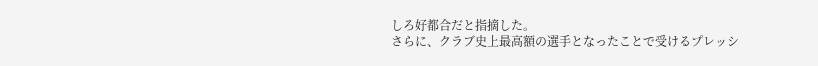しろ好都合だと指摘した。
さらに、クラブ史上最高額の選手となったことで受けるプレッシ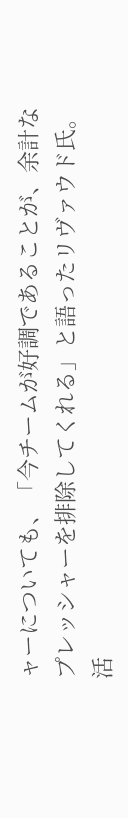ャーについても、「今チームが好調であることが、余計なプレッシャーを排除してくれる」と語ったリヴァウド氏。活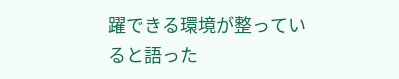躍できる環境が整っていると語った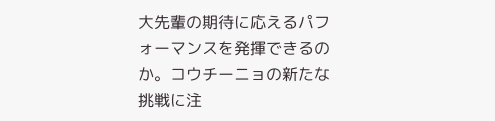大先輩の期待に応えるパフォーマンスを発揮できるのか。コウチーニョの新たな挑戦に注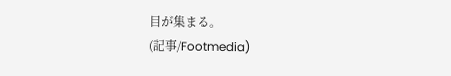目が集まる。
(記事/Footmedia)